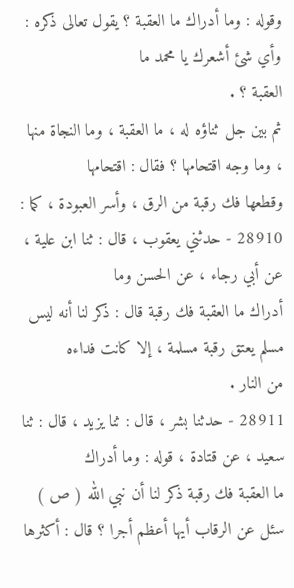وقوله : وما أدراك ما العقبة ؟ يقول تعالى ذكره : وأي شئ أشعرك يا محمد ما
العقبة ؟ .
ثم بين جل ثناؤه له ، ما العقبة ، وما النجاة منها ، وما وجه اقتحامها ؟ فقال : اقتحامها
وقطعها فك رقبة من الرق ، وأسر العبودة ، كما :
28910 - حدثني يعقوب ، قال : ثنا ابن علية ، عن أبي رجاء ، عن الحسن وما
أدراك ما العقبة فك رقبة قال : ذكر لنا أنه ليس مسلم يعتق رقبة مسلمة ، إلا كانت فداءه
من النار .
28911 - حدثنا بشر ، قال : ثنا يزيد ، قال : ثنا سعيد ، عن قتادة ، قوله : وما أدراك
ما العقبة فك رقبة ذكر لنا أن نبي الله ( ص ) سئل عن الرقاب أيها أعظم أجرا ؟ قال : أكثرها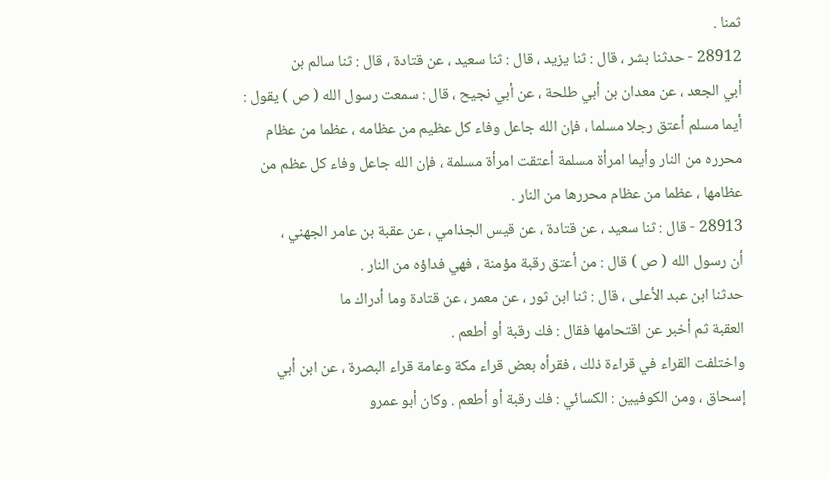ثمنا .
28912 - حدثنا بشر ، قال : ثنا يزيد ، قال : ثنا سعيد ، عن قتادة ، قال : ثنا سالم بن
أبي الجعد ، عن معدان بن أبي طلحة ، عن أبي نجيح ، قال : سمعت رسول الله ( ص ) يقول :
أيما مسلم أعتق رجلا مسلما ، فإن الله جاعل وفاء كل عظيم من عظامه ، عظما من عظام
محرره من النار وأيما امرأة مسلمة أعتقت امرأة مسلمة ، فإن الله جاعل وفاء كل عظم من
عظامها ، عظما من عظام محررها من النار .
28913 - قال : ثنا سعيد ، عن قتادة ، عن قيس الجذامي ، عن عقبة بن عامر الجهني ،
أن رسول الله ( ص ) قال : من أعتق رقبة مؤمنة ، فهي فداؤه من النار .
حدثنا ابن عبد الأعلى ، قال : ثنا ابن ثور ، عن معمر ، عن قتادة وما أدراك ما
العقبة ثم أخبر عن اقتحامها فقال : فك رقبة أو أطعم .
واختلفت القراء في قراءة ذلك ، فقرأه بعض قراء مكة وعامة قراء البصرة ، عن ابن أبي
إسحاق ، ومن الكوفيين : الكسائي : فك رقبة أو أطعم . وكان أبو عمرو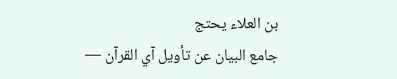بن العلاء يحتج
جامع البيان عن تأويل آي القرآن —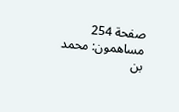صفحة 254
مساهمون: محمد بن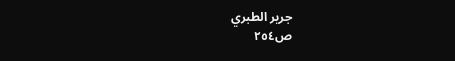جرير الطبري
ص٢٥٤